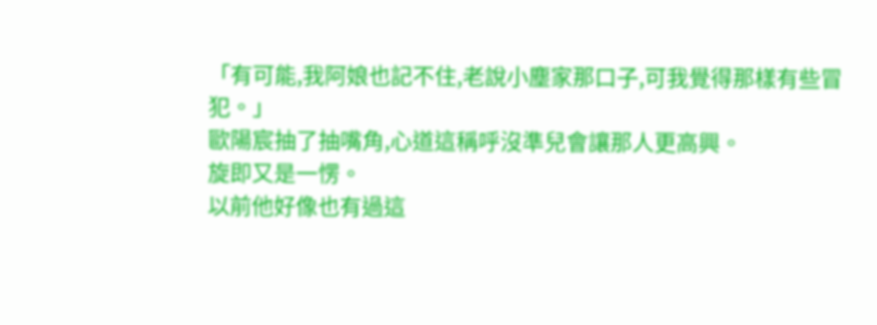「有可能,我阿娘也記不住,老說小塵家那口子,可我覺得那樣有些冒犯。」
歐陽宸抽了抽嘴角,心道這稱呼沒準兒會讓那人更高興。
旋即又是一愣。
以前他好像也有過這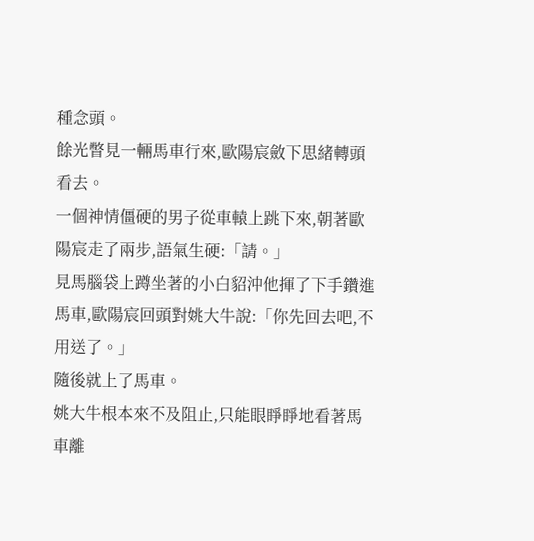種念頭。
餘光瞥見一輛馬車行來,歐陽宸斂下思緒轉頭看去。
一個神情僵硬的男子從車轅上跳下來,朝著歐陽宸走了兩步,語氣生硬:「請。」
見馬腦袋上蹲坐著的小白貂沖他揮了下手鑽進馬車,歐陽宸回頭對姚大牛說:「你先回去吧,不用送了。」
隨後就上了馬車。
姚大牛根本來不及阻止,只能眼睜睜地看著馬車離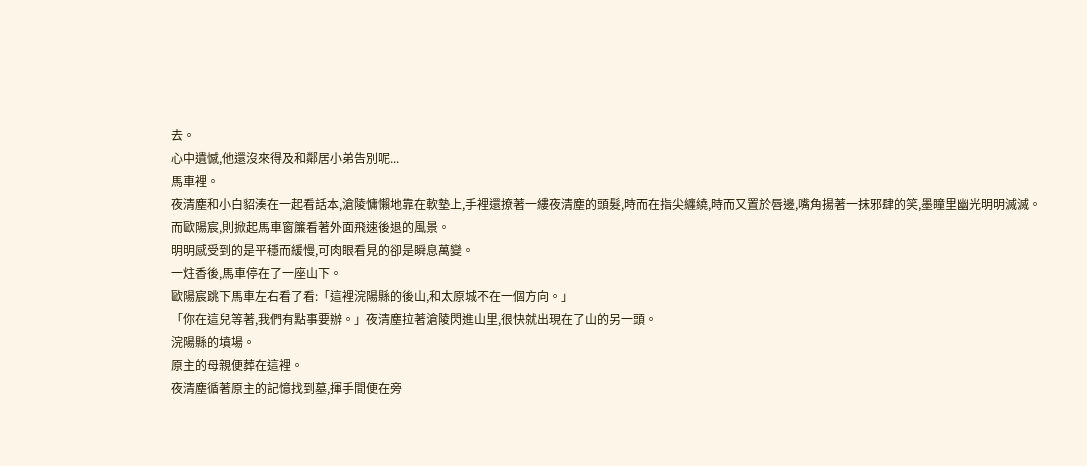去。
心中遺憾,他還沒來得及和鄰居小弟告別呢...
馬車裡。
夜清塵和小白貂湊在一起看話本,滄陵慵懶地靠在軟墊上,手裡還撩著一縷夜清塵的頭髮,時而在指尖纏繞,時而又置於唇邊,嘴角揚著一抹邪肆的笑,墨瞳里幽光明明滅滅。
而歐陽宸,則掀起馬車窗簾看著外面飛速後退的風景。
明明感受到的是平穩而緩慢,可肉眼看見的卻是瞬息萬變。
一炷香後,馬車停在了一座山下。
歐陽宸跳下馬車左右看了看:「這裡浣陽縣的後山,和太原城不在一個方向。」
「你在這兒等著,我們有點事要辦。」夜清塵拉著滄陵閃進山里,很快就出現在了山的另一頭。
浣陽縣的墳場。
原主的母親便葬在這裡。
夜清塵循著原主的記憶找到墓,揮手間便在旁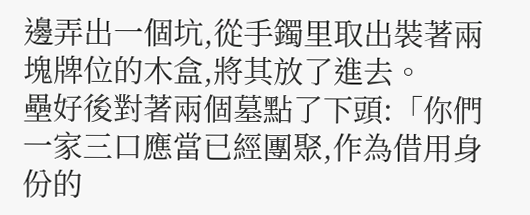邊弄出一個坑,從手鐲里取出裝著兩塊牌位的木盒,將其放了進去。
壘好後對著兩個墓點了下頭:「你們一家三口應當已經團聚,作為借用身份的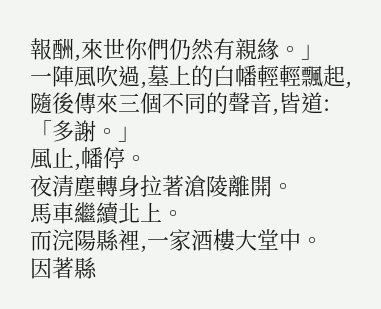報酬,來世你們仍然有親緣。」
一陣風吹過,墓上的白幡輕輕飄起,隨後傳來三個不同的聲音,皆道:「多謝。」
風止,幡停。
夜清塵轉身拉著滄陵離開。
馬車繼續北上。
而浣陽縣裡,一家酒樓大堂中。
因著縣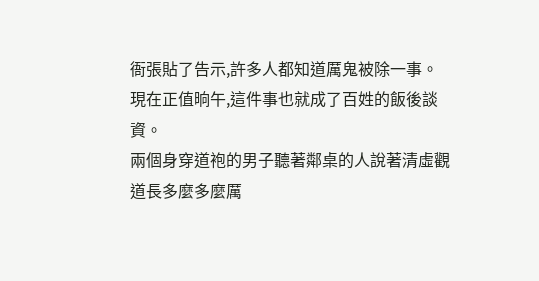衙張貼了告示,許多人都知道厲鬼被除一事。
現在正值晌午,這件事也就成了百姓的飯後談資。
兩個身穿道袍的男子聽著鄰桌的人說著清虛觀道長多麼多麼厲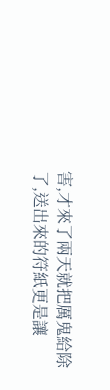害,才來了兩天就把厲鬼給除了,送出來的符紙更是讓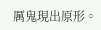厲鬼現出原形。